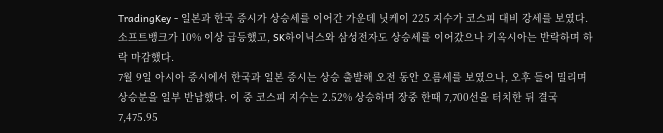TradingKey - 일본과 한국 증시가 상승세를 이어간 가운데 닛케이 225 지수가 코스피 대비 강세를 보였다. 소프트뱅크가 10% 이상 급등했고, SK하이닉스와 삼성전자도 상승세를 이어갔으나 키옥시아는 반락하며 하락 마감했다.
7월 9일 아시아 증시에서 한국과 일본 증시는 상승 출발해 오전 동안 오름세를 보였으나, 오후 들어 밀리며 상승분을 일부 반납했다. 이 중 코스피 지수는 2.52% 상승하며 장중 한때 7,700선을 터치한 뒤 결국 7,475.95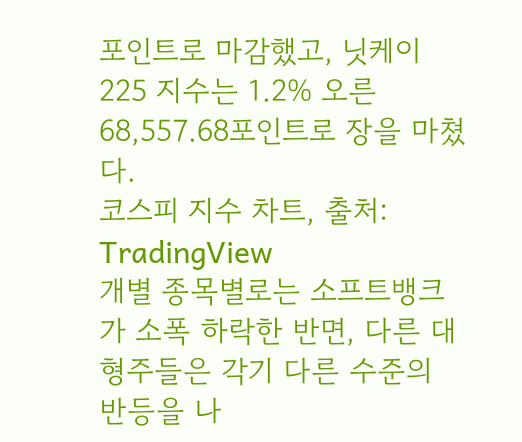포인트로 마감했고, 닛케이 225 지수는 1.2% 오른 68,557.68포인트로 장을 마쳤다.
코스피 지수 차트, 출처: TradingView
개별 종목별로는 소프트뱅크가 소폭 하락한 반면, 다른 대형주들은 각기 다른 수준의 반등을 나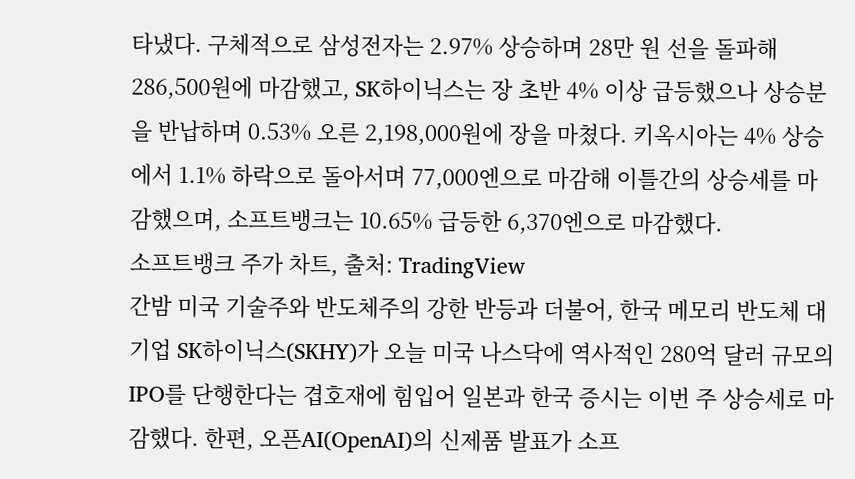타냈다. 구체적으로 삼성전자는 2.97% 상승하며 28만 원 선을 돌파해 286,500원에 마감했고, SK하이닉스는 장 초반 4% 이상 급등했으나 상승분을 반납하며 0.53% 오른 2,198,000원에 장을 마쳤다. 키옥시아는 4% 상승에서 1.1% 하락으로 돌아서며 77,000엔으로 마감해 이틀간의 상승세를 마감했으며, 소프트뱅크는 10.65% 급등한 6,370엔으로 마감했다.
소프트뱅크 주가 차트, 출처: TradingView
간밤 미국 기술주와 반도체주의 강한 반등과 더불어, 한국 메모리 반도체 대기업 SK하이닉스(SKHY)가 오늘 미국 나스닥에 역사적인 280억 달러 규모의 IPO를 단행한다는 겹호재에 힘입어 일본과 한국 증시는 이번 주 상승세로 마감했다. 한편, 오픈AI(OpenAI)의 신제품 발표가 소프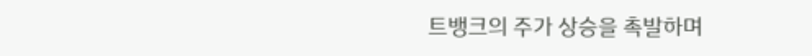트뱅크의 주가 상승을 촉발하며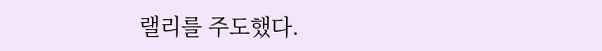랠리를 주도했다.